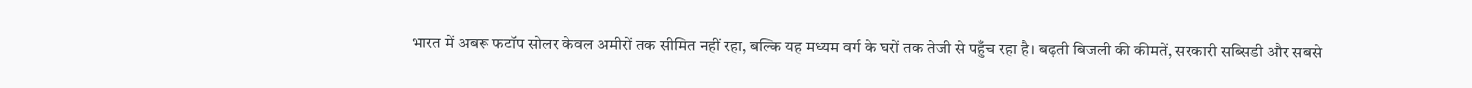भारत में अबरू फटॉप सोलर केवल अमीरों तक सीमित नहीं रहा, बल्कि यह मध्यम वर्ग के घरों तक तेजी से पहुँच रहा है। बढ़ती बिजली की कीमतें, सरकारी सब्सिडी और सबसे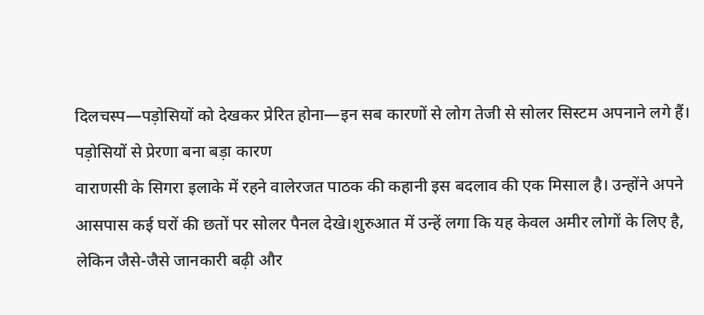दिलचस्प—पड़ोसियों को देखकर प्रेरित होना—इन सब कारणों से लोग तेजी से सोलर सिस्टम अपनाने लगे हैं।
पड़ोसियों से प्रेरणा बना बड़ा कारण
वाराणसी के सिगरा इलाके में रहने वालेरजत पाठक की कहानी इस बदलाव की एक मिसाल है। उन्होंने अपने आसपास कई घरों की छतों पर सोलर पैनल देखे।शुरुआत में उन्हें लगा कि यह केवल अमीर लोगों के लिए है, लेकिन जैसे-जैसे जानकारी बढ़ी और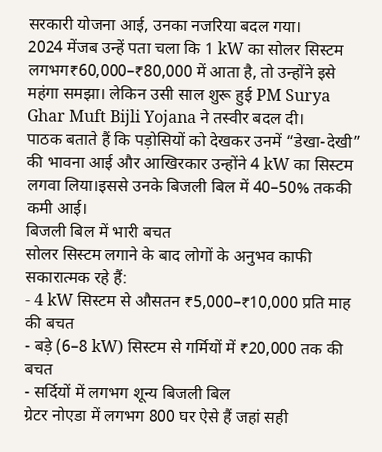सरकारी योजना आई, उनका नजरिया बदल गया।
2024 मेंजब उन्हें पता चला कि 1 kW का सोलर सिस्टम लगभग₹60,000–₹80,000 में आता है, तो उन्होंने इसे महंगा समझा। लेकिन उसी साल शुरू हुई PM Surya Ghar Muft Bijli Yojana ने तस्वीर बदल दी।
पाठक बताते हैं कि पड़ोसियों को देखकर उनमें “डेखा-देखी” की भावना आई और आखिरकार उन्होंने 4 kW का सिस्टम लगवा लिया।इससे उनके बिजली बिल में 40–50% तककी कमी आई।
बिजली बिल में भारी बचत
सोलर सिस्टम लगाने के बाद लोगों के अनुभव काफी सकारात्मक रहे हैं:
- 4 kW सिस्टम से औसतन ₹5,000–₹10,000 प्रति माह की बचत
- बड़े (6–8 kW) सिस्टम से गर्मियों में ₹20,000 तक की बचत
- सर्दियों में लगभग शून्य बिजली बिल
ग्रेटर नोएडा में लगभग 800 घर ऐसे हैं जहां सही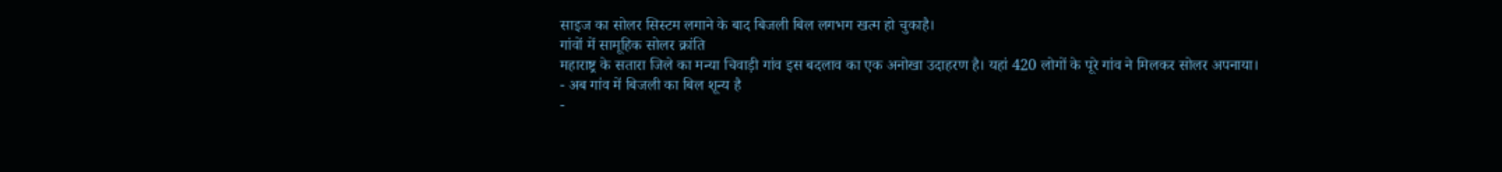साइज का सोलर सिस्टम लगाने के बाद बिजली बिल लगभग खत्म हो चुकाहै।
गांवों में सामूहिक सोलर क्रांति
महाराष्ट्र के सतारा जिले का मन्या चिवाड़ी गांव इस बदलाव का एक अनोखा उदाहरण है। यहां 420 लोगों के पूरे गांव ने मिलकर सोलर अपनाया।
- अब गांव में बिजली का बिल शून्य है
-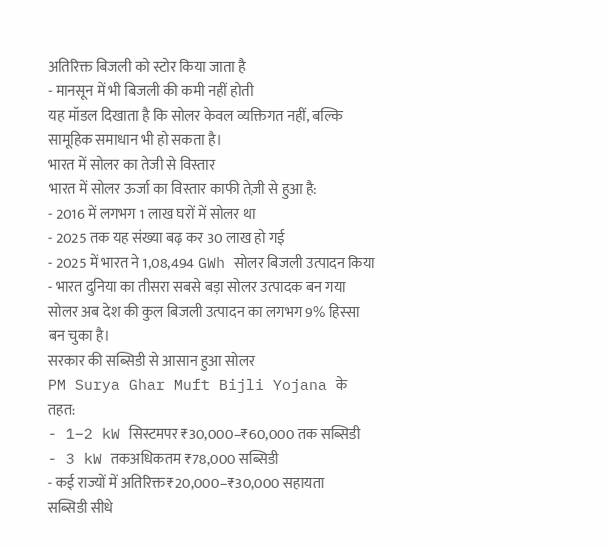अतिरिक्त बिजली को स्टोर किया जाता है
- मानसून में भी बिजली की कमी नहीं होती
यह मॉडल दिखाता है कि सोलर केवल व्यक्तिगत नहीं, बल्कि सामूहिक समाधान भी हो सकता है।
भारत में सोलर का तेजी से विस्तार
भारत में सोलर ऊर्जा का विस्तार काफी तेज़ी से हुआ है:
- 2016 में लगभग 1 लाख घरों में सोलर था
- 2025 तक यह संख्या बढ़ कर 30 लाख हो गई
- 2025 में भारत ने 1,08,494 GWh सोलर बिजली उत्पादन किया
- भारत दुनिया का तीसरा सबसे बड़ा सोलर उत्पादक बन गया
सोलर अब देश की कुल बिजली उत्पादन का लगभग 9% हिस्सा बन चुका है।
सरकार की सब्सिडी से आसान हुआ सोलर
PM Surya Ghar Muft Bijli Yojana के तहत:
- 1–2 kW सिस्टमपर ₹30,000–₹60,000 तक सब्सिडी
- 3 kW तकअधिकतम ₹78,000 सब्सिडी
- कई राज्यों में अतिरिक्त₹20,000–₹30,000 सहायता
सब्सिडी सीधे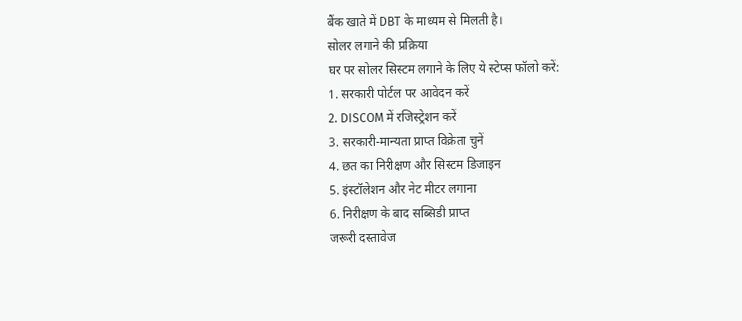बैंक खाते में DBT के माध्यम से मिलती है।
सोलर लगाने की प्रक्रिया
घर पर सोलर सिस्टम लगाने के लिए ये स्टेप्स फॉलो करें:
1. सरकारी पोर्टल पर आवेदन करें
2. DISCOM में रजिस्ट्रेशन करें
3. सरकारी-मान्यता प्राप्त विक्रेता चुनें
4. छत का निरीक्षण और सिस्टम डिजाइन
5. इंस्टॉलेशन और नेट मीटर लगाना
6. निरीक्षण के बाद सब्सिडी प्राप्त
जरूरी दस्तावेज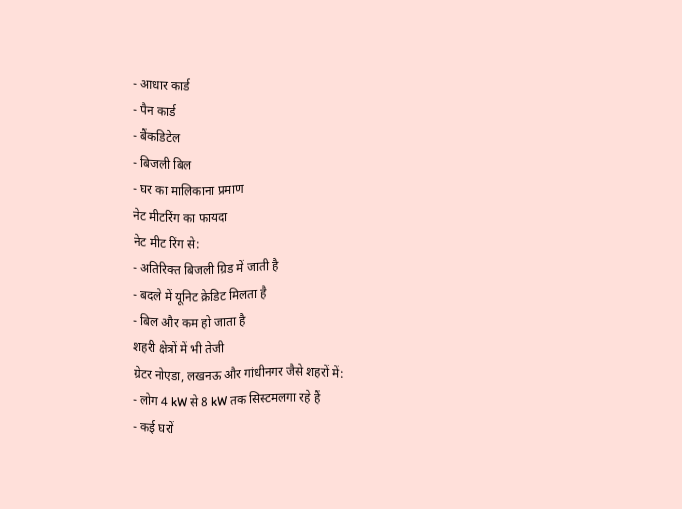- आधार कार्ड
- पैन कार्ड
- बैंकडिटेल
- बिजली बिल
- घर का मालिकाना प्रमाण
नेट मीटरिंग का फायदा
नेट मीट रिंग से:
- अतिरिक्त बिजली ग्रिड में जाती है
- बदले में यूनिट क्रेडिट मिलता है
- बिल और कम हो जाता है
शहरी क्षेत्रों में भी तेजी
ग्रेटर नोएडा, लखनऊ और गांधीनगर जैसे शहरों में:
- लोग 4 kW से 8 kW तक सिस्टमलगा रहे हैं
- कई घरों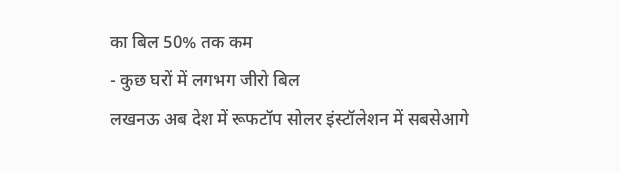का बिल 50% तक कम
- कुछ घरों में लगभग जीरो बिल
लखनऊ अब देश में रूफटॉप सोलर इंस्टॉलेशन में सबसेआगे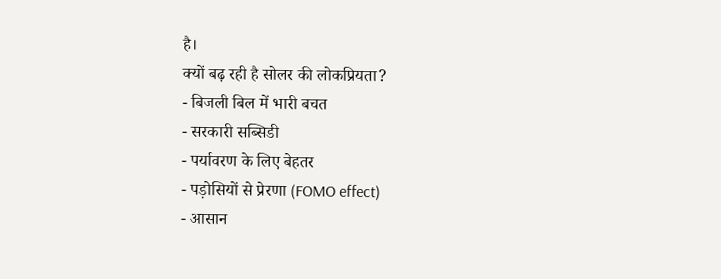है।
क्यों बढ़ रही है सोलर की लोकप्रियता?
- बिजली बिल में भारी बचत
- सरकारी सब्सिडी
- पर्यावरण के लिए बेहतर
- पड़ोसियों से प्रेरणा (FOMO effect)
- आसान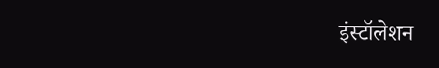इंस्टॉलेशन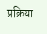प्रक्रिया